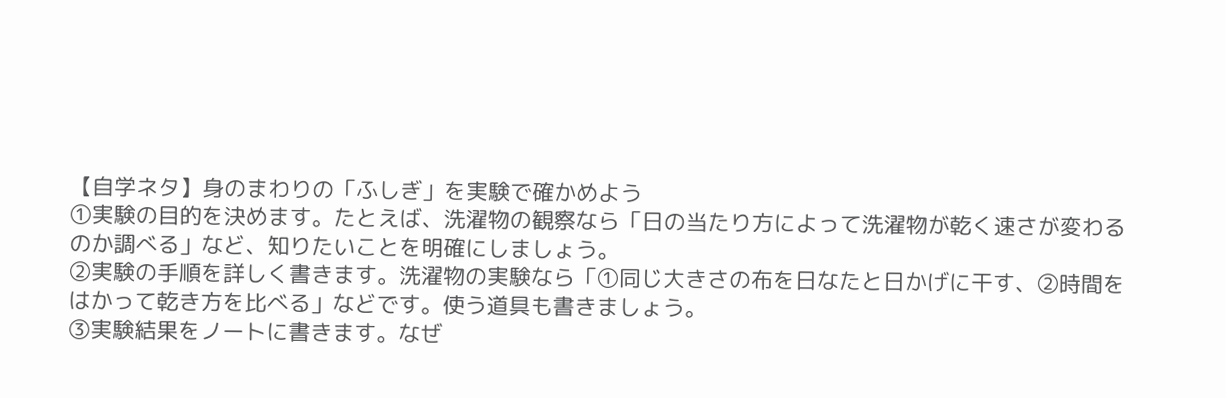【自学ネタ】身のまわりの「ふしぎ」を実験で確かめよう
①実験の目的を決めます。たとえば、洗濯物の観察なら「日の当たり方によって洗濯物が乾く速さが変わるのか調べる」など、知りたいことを明確にしましょう。
②実験の手順を詳しく書きます。洗濯物の実験なら「①同じ大きさの布を日なたと日かげに干す、②時間をはかって乾き方を比べる」などです。使う道具も書きましょう。
③実験結果をノートに書きます。なぜ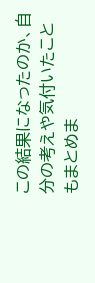この結果になったのか、自分の考えや気付いたこともまとめま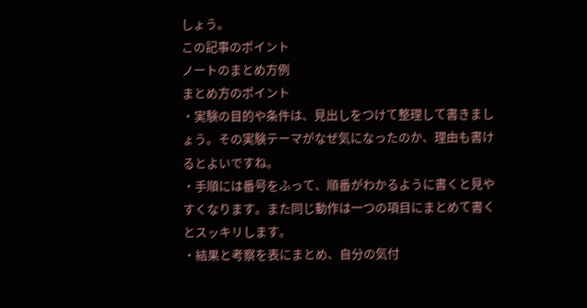しょう。
この記事のポイント
ノートのまとめ方例
まとめ方のポイント
・実験の目的や条件は、見出しをつけて整理して書きましょう。その実験テーマがなぜ気になったのか、理由も書けるとよいですね。
・手順には番号をふって、順番がわかるように書くと見やすくなります。また同じ動作は一つの項目にまとめて書くとスッキリします。
・結果と考察を表にまとめ、自分の気付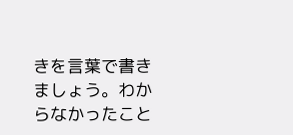きを言葉で書きましょう。わからなかったこと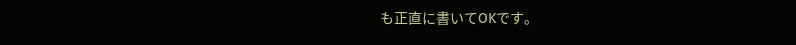も正直に書いてOKです。